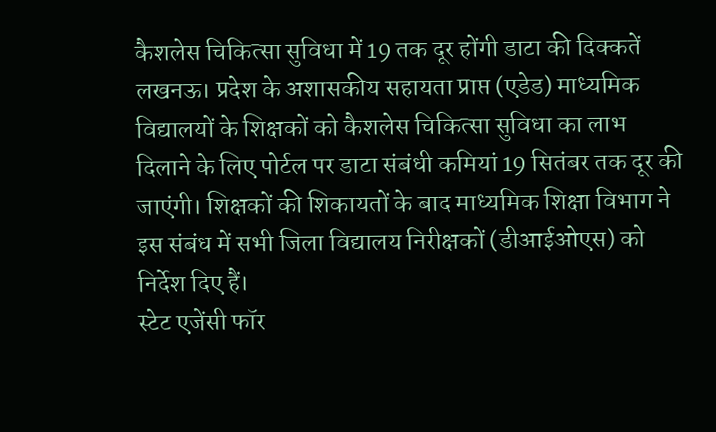कैशलेस चिकित्सा सुविधा में 19 तक दूर होंगी डाटा की दिक्कतें
लखनऊ। प्रदेश के अशासकीय सहायता प्राप्त (एडेड) माध्यमिक विद्यालयों के शिक्षकों को कैशलेस चिकित्सा सुविधा का लाभ दिलाने के लिए पोर्टल पर डाटा संबंधी कमियां 19 सितंबर तक दूर की जाएंगी। शिक्षकों की शिकायतों के बाद माध्यमिक शिक्षा विभाग ने इस संबंध में सभी जिला विद्यालय निरीक्षकों (डीआईओएस) को निर्देश दिए हैं।
स्टेट एजेंसी फॉर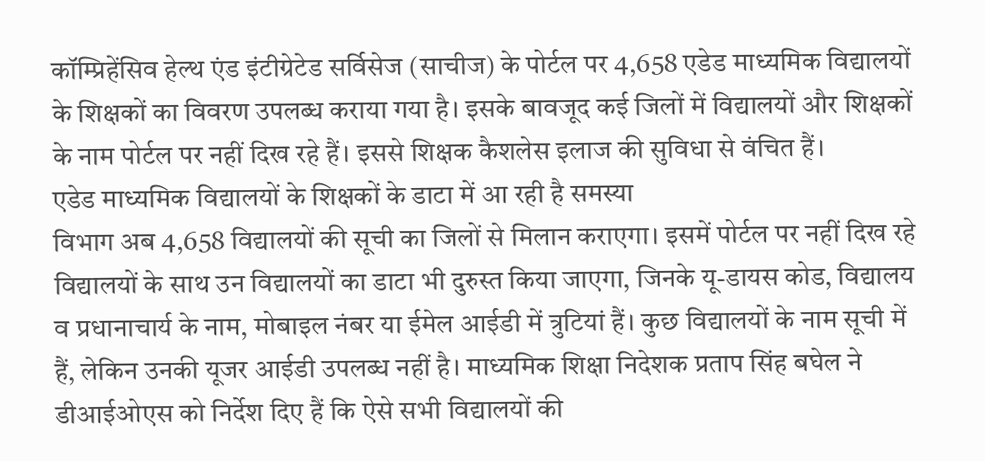कॉम्प्रिहेंसिव हेल्थ एंड इंटीग्रेटेड सर्विसेज (साचीज) के पोर्टल पर 4,658 एडेड माध्यमिक विद्यालयों के शिक्षकों का विवरण उपलब्ध कराया गया है। इसके बावजूद कई जिलों में विद्यालयों और शिक्षकों के नाम पोर्टल पर नहीं दिख रहे हैं। इससे शिक्षक कैशलेस इलाज की सुविधा से वंचित हैं।
एडेड माध्यमिक विद्यालयों के शिक्षकों के डाटा में आ रही है समस्या
विभाग अब 4,658 विद्यालयों की सूची का जिलों से मिलान कराएगा। इसमें पोर्टल पर नहीं दिख रहे विद्यालयों के साथ उन विद्यालयों का डाटा भी दुरुस्त किया जाएगा, जिनके यू-डायस कोड, विद्यालय व प्रधानाचार्य के नाम, मोबाइल नंबर या ईमेल आईडी में त्रुटियां हैं। कुछ विद्यालयों के नाम सूची में हैं, लेकिन उनकी यूजर आईडी उपलब्ध नहीं है। माध्यमिक शिक्षा निदेशक प्रताप सिंह बघेल ने डीआईओएस को निर्देश दिए हैं कि ऐसे सभी विद्यालयों की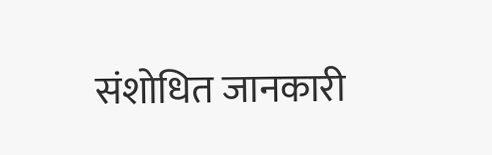संशोधित जानकारी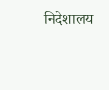निदेशालय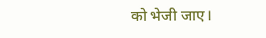को भेजी जाए।